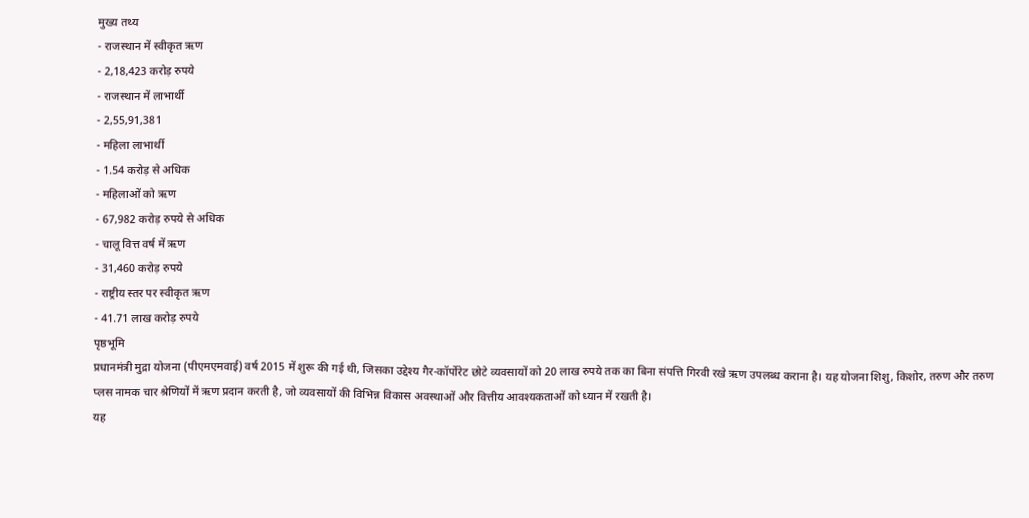मुख्य तथ्य
- राजस्थान में स्वीकृत ऋण
- 2,18,423 करोड़ रुपये
- राजस्थान में लाभार्थी
- 2,55,91,381
- महिला लाभार्थी
- 1.54 करोड़ से अधिक
- महिलाओं को ऋण
- 67,982 करोड़ रुपये से अधिक
- चालू वित्त वर्ष में ऋण
- 31,460 करोड़ रुपये
- राष्ट्रीय स्तर पर स्वीकृत ऋण
- 41.71 लाख करोड़ रुपये
पृष्ठभूमि
प्रधानमंत्री मुद्रा योजना (पीएमएमवाई) वर्ष 2015 में शुरू की गई थी, जिसका उद्देश्य गैर-कॉर्पोरेट छोटे व्यवसायों को 20 लाख रुपये तक का बिना संपत्ति गिरवी रखे ऋण उपलब्ध कराना है। यह योजना शिशु, किशोर, तरुण और तरुण प्लस नामक चार श्रेणियों में ऋण प्रदान करती है, जो व्यवसायों की विभिन्न विकास अवस्थाओं और वित्तीय आवश्यकताओं को ध्यान में रखती है।
यह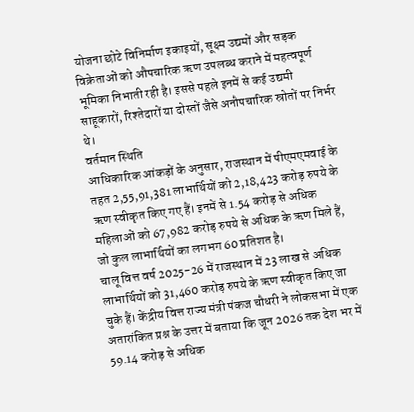योजना छोटे विनिर्माण इकाइयों, सूक्ष्म उद्यमों और सड़क विक्रेताओं को औपचारिक ऋण उपलब्ध कराने में महत्वपूर्ण भूमिका निभाती रही है। इससे पहले इनमें से कई उद्यमी साहूकारों, रिश्तेदारों या दोस्तों जैसे अनौपचारिक स्रोतों पर निर्भर थे।
वर्तमान स्थिति
आधिकारिक आंकड़ों के अनुसार, राजस्थान में पीएमएमवाई के तहत 2,55,91,381 लाभार्थियों को 2,18,423 करोड़ रुपये के ऋण स्वीकृत किए गए हैं। इनमें से 1.54 करोड़ से अधिक महिलाओं को 67,982 करोड़ रुपये से अधिक के ऋण मिले हैं, जो कुल लाभार्थियों का लगभग 60 प्रतिशत है।
चालू वित्त वर्ष 2025-26 में राजस्थान में 23 लाख से अधिक लाभार्थियों को 31,460 करोड़ रुपये के ऋण स्वीकृत किए जा चुके हैं। केंद्रीय वित्त राज्य मंत्री पंकज चौधरी ने लोकसभा में एक अतारांकित प्रश्न के उत्तर में बताया कि जून 2026 तक देश भर में 59.14 करोड़ से अधिक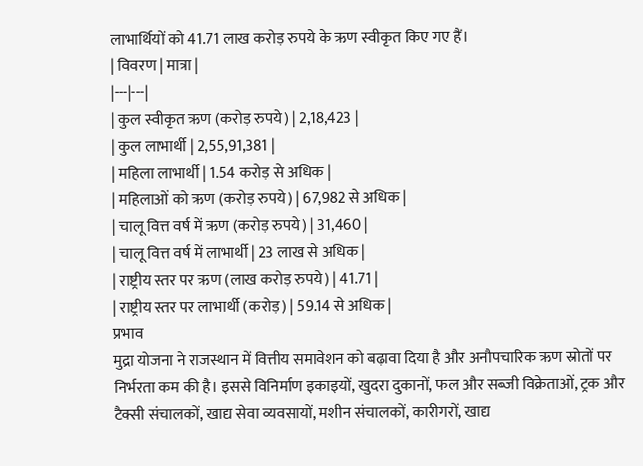लाभार्थियों को 41.71 लाख करोड़ रुपये के ऋण स्वीकृत किए गए हैं।
| विवरण | मात्रा |
|---|---|
| कुल स्वीकृत ऋण (करोड़ रुपये) | 2,18,423 |
| कुल लाभार्थी | 2,55,91,381 |
| महिला लाभार्थी | 1.54 करोड़ से अधिक |
| महिलाओं को ऋण (करोड़ रुपये) | 67,982 से अधिक |
| चालू वित्त वर्ष में ऋण (करोड़ रुपये) | 31,460 |
| चालू वित्त वर्ष में लाभार्थी | 23 लाख से अधिक |
| राष्ट्रीय स्तर पर ऋण (लाख करोड़ रुपये) | 41.71 |
| राष्ट्रीय स्तर पर लाभार्थी (करोड़) | 59.14 से अधिक |
प्रभाव
मुद्रा योजना ने राजस्थान में वित्तीय समावेशन को बढ़ावा दिया है और अनौपचारिक ऋण स्रोतों पर निर्भरता कम की है। इससे विनिर्माण इकाइयों, खुदरा दुकानों, फल और सब्जी विक्रेताओं, ट्रक और टैक्सी संचालकों, खाद्य सेवा व्यवसायों, मशीन संचालकों, कारीगरों, खाद्य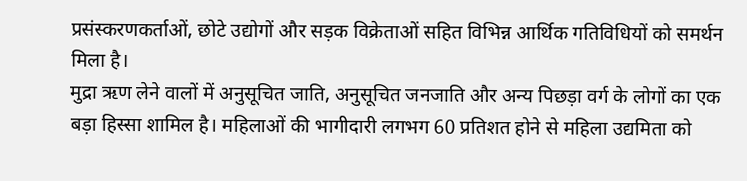प्रसंस्करणकर्ताओं, छोटे उद्योगों और सड़क विक्रेताओं सहित विभिन्न आर्थिक गतिविधियों को समर्थन मिला है।
मुद्रा ऋण लेने वालों में अनुसूचित जाति, अनुसूचित जनजाति और अन्य पिछड़ा वर्ग के लोगों का एक बड़ा हिस्सा शामिल है। महिलाओं की भागीदारी लगभग 60 प्रतिशत होने से महिला उद्यमिता को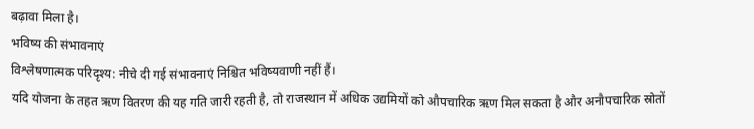बढ़ावा मिला है।
भविष्य की संभावनाएं
विश्लेषणात्मक परिदृश्य: नीचे दी गई संभावनाएं निश्चित भविष्यवाणी नहीं हैं।
यदि योजना के तहत ऋण वितरण की यह गति जारी रहती है, तो राजस्थान में अधिक उद्यमियों को औपचारिक ऋण मिल सकता है और अनौपचारिक स्रोतों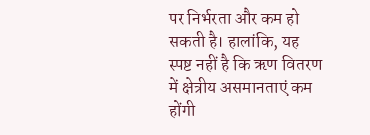पर निर्भरता और कम हो सकती है। हालांकि, यह स्पष्ट नहीं है कि ऋण वितरण में क्षेत्रीय असमानताएं कम होंगी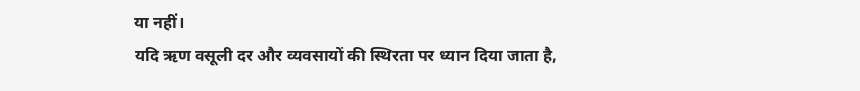या नहीं।
यदि ऋण वसूली दर और व्यवसायों की स्थिरता पर ध्यान दिया जाता है,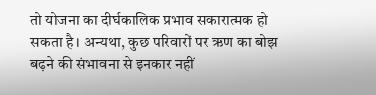तो योजना का दीर्घकालिक प्रभाव सकारात्मक हो सकता है। अन्यथा, कुछ परिवारों पर ऋण का बोझ बढ़ने की संभावना से इनकार नहीं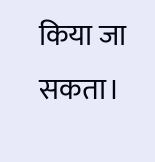किया जा सकता।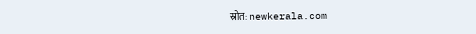स्रोत: newkerala.com